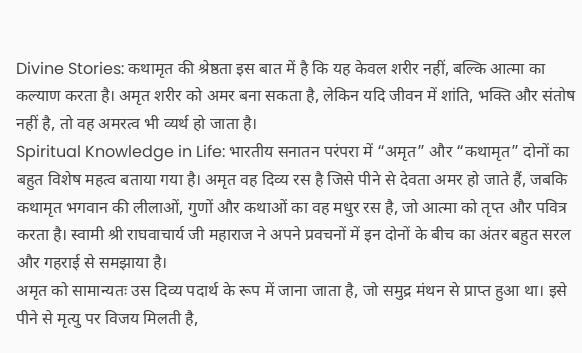Divine Stories: कथामृत की श्रेष्ठता इस बात में है कि यह केवल शरीर नहीं, बल्कि आत्मा का कल्याण करता है। अमृत शरीर को अमर बना सकता है, लेकिन यदि जीवन में शांति, भक्ति और संतोष नहीं है, तो वह अमरत्व भी व्यर्थ हो जाता है।
Spiritual Knowledge in Life: भारतीय सनातन परंपरा में “अमृत” और “कथामृत” दोनों का बहुत विशेष महत्व बताया गया है। अमृत वह दिव्य रस है जिसे पीने से देवता अमर हो जाते हैं, जबकि कथामृत भगवान की लीलाओं, गुणों और कथाओं का वह मधुर रस है, जो आत्मा को तृप्त और पवित्र करता है। स्वामी श्री राघवाचार्य जी महाराज ने अपने प्रवचनों में इन दोनों के बीच का अंतर बहुत सरल और गहराई से समझाया है।
अमृत को सामान्यतः उस दिव्य पदार्थ के रूप में जाना जाता है, जो समुद्र मंथन से प्राप्त हुआ था। इसे पीने से मृत्यु पर विजय मिलती है,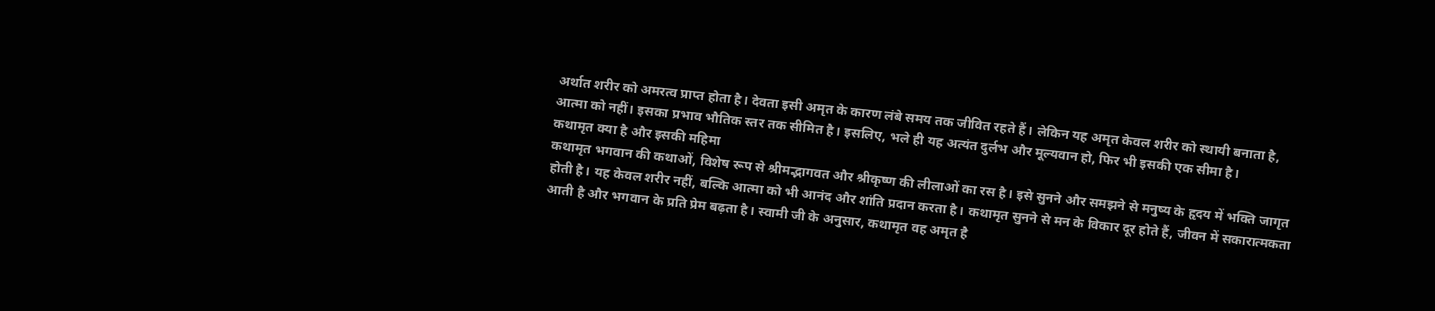अर्थात शरीर को अमरत्व प्राप्त होता है। देवता इसी अमृत के कारण लंबे समय तक जीवित रहते हैं। लेकिन यह अमृत केवल शरीर को स्थायी बनाता है, आत्मा को नहीं। इसका प्रभाव भौतिक स्तर तक सीमित है। इसलिए, भले ही यह अत्यंत दुर्लभ और मूल्यवान हो, फिर भी इसकी एक सीमा है।
कथामृत क्या है और इसकी महिमा
कथामृत भगवान की कथाओं, विशेष रूप से श्रीमद्भागवत और श्रीकृष्ण की लीलाओं का रस है। इसे सुनने और समझने से मनुष्य के हृदय में भक्ति जागृत होती है। यह केवल शरीर नहीं, बल्कि आत्मा को भी आनंद और शांति प्रदान करता है। कथामृत सुनने से मन के विकार दूर होते हैं, जीवन में सकारात्मकता आती है और भगवान के प्रति प्रेम बढ़ता है। स्वामी जी के अनुसार, कथामृत वह अमृत है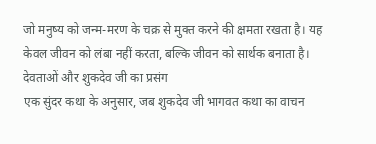जो मनुष्य को जन्म-मरण के चक्र से मुक्त करने की क्षमता रखता है। यह केवल जीवन को लंबा नहीं करता, बल्कि जीवन को सार्थक बनाता है।
देवताओं और शुकदेव जी का प्रसंग
एक सुंदर कथा के अनुसार, जब शुकदेव जी भागवत कथा का वाचन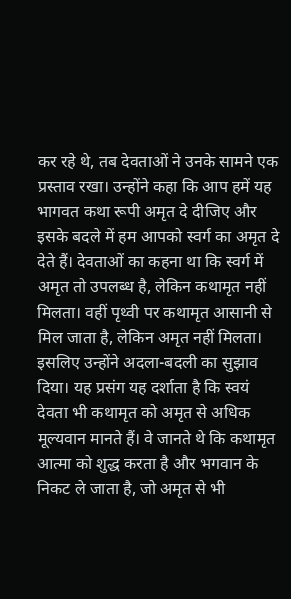कर रहे थे, तब देवताओं ने उनके सामने एक प्रस्ताव रखा। उन्होंने कहा कि आप हमें यह भागवत कथा रूपी अमृत दे दीजिए और इसके बदले में हम आपको स्वर्ग का अमृत दे देते हैं। देवताओं का कहना था कि स्वर्ग में अमृत तो उपलब्ध है, लेकिन कथामृत नहीं मिलता। वहीं पृथ्वी पर कथामृत आसानी से मिल जाता है, लेकिन अमृत नहीं मिलता। इसलिए उन्होंने अदला-बदली का सुझाव दिया। यह प्रसंग यह दर्शाता है कि स्वयं देवता भी कथामृत को अमृत से अधिक मूल्यवान मानते हैं। वे जानते थे कि कथामृत आत्मा को शुद्ध करता है और भगवान के निकट ले जाता है, जो अमृत से भी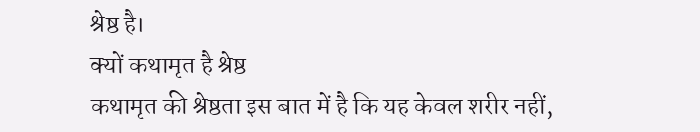श्रेष्ठ है।
क्यों कथामृत है श्रेष्ठ
कथामृत की श्रेष्ठता इस बात में है कि यह केवल शरीर नहीं,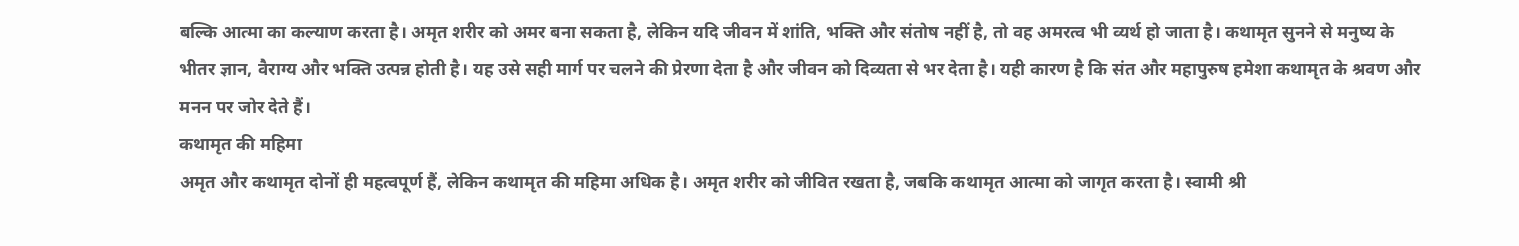बल्कि आत्मा का कल्याण करता है। अमृत शरीर को अमर बना सकता है, लेकिन यदि जीवन में शांति, भक्ति और संतोष नहीं है, तो वह अमरत्व भी व्यर्थ हो जाता है। कथामृत सुनने से मनुष्य के भीतर ज्ञान, वैराग्य और भक्ति उत्पन्न होती है। यह उसे सही मार्ग पर चलने की प्रेरणा देता है और जीवन को दिव्यता से भर देता है। यही कारण है कि संत और महापुरुष हमेशा कथामृत के श्रवण और मनन पर जोर देते हैं।
कथामृत की महिमा
अमृत और कथामृत दोनों ही महत्वपूर्ण हैं, लेकिन कथामृत की महिमा अधिक है। अमृत शरीर को जीवित रखता है, जबकि कथामृत आत्मा को जागृत करता है। स्वामी श्री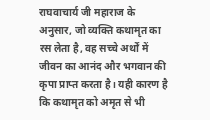राघवाचार्य जी महाराज के अनुसार, जो व्यक्ति कथामृत का रस लेता है, वह सच्चे अर्थों में जीवन का आनंद और भगवान की कृपा प्राप्त करता है। यही कारण है कि कथामृत को अमृत से भी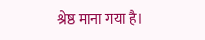श्रेष्ठ माना गया है।